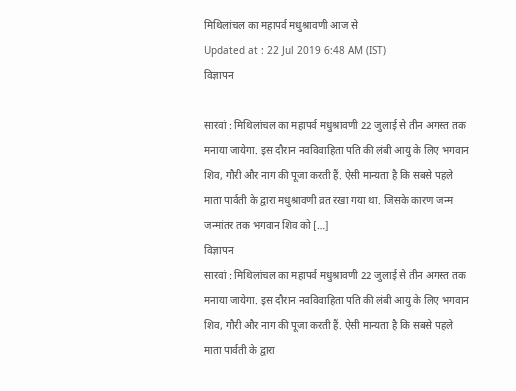मिथिलांचल का महापर्व मधुश्रावणी आज से
Updated at : 22 Jul 2019 6:48 AM (IST)
विज्ञापन

सारवां : मिथिलांचल का महापर्व मधुश्रावणी 22 जुलाई से तीन अगस्त तक मनाया जायेगा. इस दौरान नवविवाहिता पति की लंबी आयु के लिए भगवान शिव, गौरी और नाग की पूजा करती हैं. ऐसी मान्यता है कि सबसे पहले माता पार्वती के द्वारा मधुश्रावणी व्रत रखा गया था. जिसके कारण जन्म जन्मांतर तक भगवान शिव को […]
विज्ञापन
सारवां : मिथिलांचल का महापर्व मधुश्रावणी 22 जुलाई से तीन अगस्त तक मनाया जायेगा. इस दौरान नवविवाहिता पति की लंबी आयु के लिए भगवान शिव, गौरी और नाग की पूजा करती हैं. ऐसी मान्यता है कि सबसे पहले माता पार्वती के द्वारा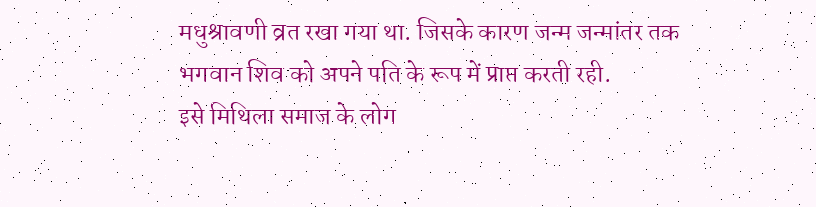मधुश्रावणी व्रत रखा गया था. जिसके कारण जन्म जन्मांतर तक भगवान शिव को अपने पति के रूप में प्राप्त करती रही.
इसे मिथिला समाज के लोग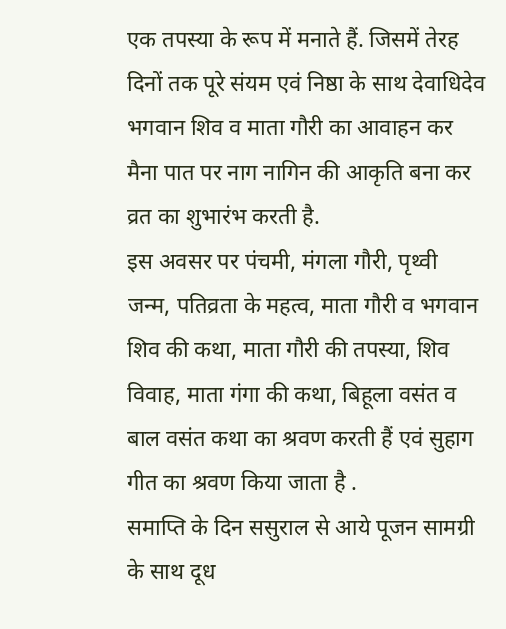एक तपस्या के रूप में मनाते हैं. जिसमें तेरह दिनों तक पूरे संयम एवं निष्ठा के साथ देवाधिदेव भगवान शिव व माता गौरी का आवाहन कर मैना पात पर नाग नागिन की आकृति बना कर व्रत का शुभारंभ करती है.
इस अवसर पर पंचमी, मंगला गौरी, पृथ्वी जन्म, पतिव्रता के महत्व, माता गौरी व भगवान शिव की कथा, माता गौरी की तपस्या, शिव विवाह, माता गंगा की कथा, बिहूला वसंत व बाल वसंत कथा का श्रवण करती हैं एवं सुहाग गीत का श्रवण किया जाता है .
समाप्ति के दिन ससुराल से आये पूजन सामग्री के साथ दूध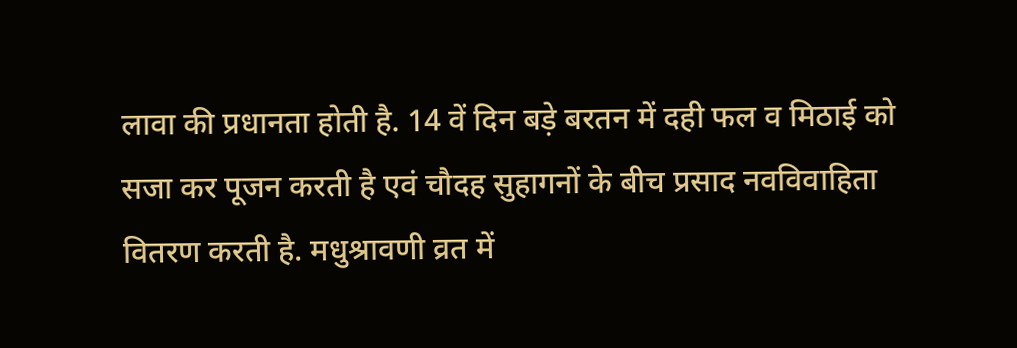लावा की प्रधानता होती है. 14 वें दिन बड़े बरतन में दही फल व मिठाई को सजा कर पूजन करती है एवं चौदह सुहागनों के बीच प्रसाद नवविवाहिता वितरण करती है. मधुश्रावणी व्रत में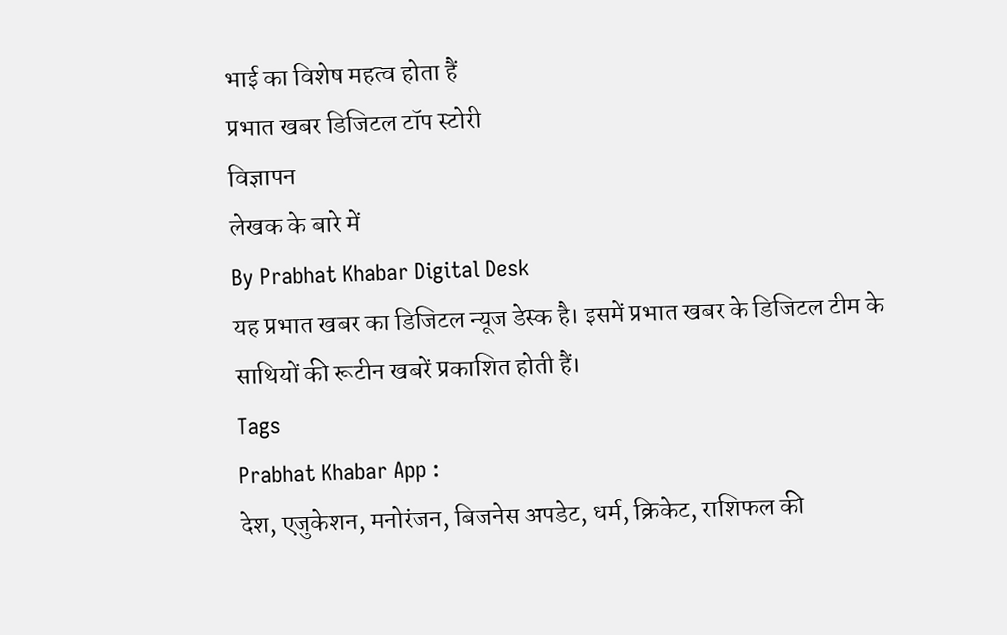भाई का विशेष महत्व होता हैं
प्रभात खबर डिजिटल टॉप स्टोरी
विज्ञापन
लेखक के बारे में
By Prabhat Khabar Digital Desk
यह प्रभात खबर का डिजिटल न्यूज डेस्क है। इसमें प्रभात खबर के डिजिटल टीम के साथियों की रूटीन खबरें प्रकाशित होती हैं।
Tags
Prabhat Khabar App :
देश, एजुकेशन, मनोरंजन, बिजनेस अपडेट, धर्म, क्रिकेट, राशिफल की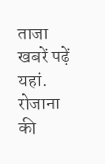ताजा खबरें पढ़ें यहां. रोजाना की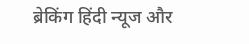ब्रेकिंग हिंदी न्यूज और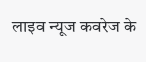लाइव न्यूज कवरेज के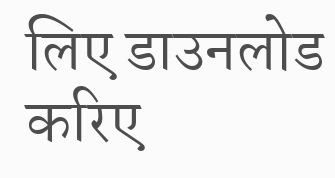लिए डाउनलोड करिए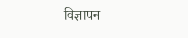विज्ञापन